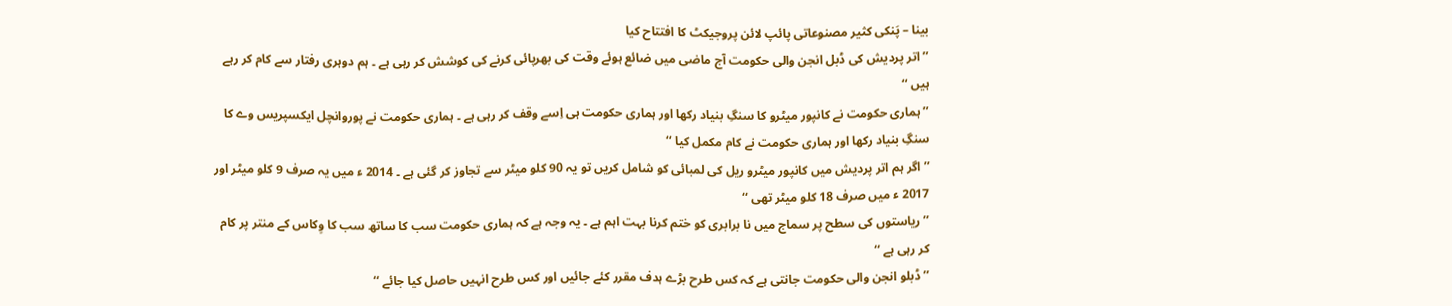بینا – پَنکی کثیر مصنوعاتی پائپ لائن پروجیکٹ کا افتتاح کیا
’’ اتر پردیش کی ڈبل انجن والی حکومت آج ماضی میں ضائع ہوئے وقت کی بھرپائی کرنے کی کوشش کر رہی ہے ۔ ہم دوہری رفتار سے کام کر رہے ہیں ‘‘
’’ ہماری حکومت نے کانپور میٹرو کا سنگِ بنیاد رکھا اور ہماری حکومت ہی اِسے وقف کر رہی ہے ۔ ہماری حکومت نے پوروانچل ایکسپریس وے کا سنگِ بنیاد رکھا اور ہماری حکومت نے کام مکمل کیا ‘‘
’’ اگر ہم اتر پردیش میں کانپور میٹرو ریل کی لمبائی کو شامل کریں تو یہ 90 کلو میٹر سے تجاوز کر گئی ہے ۔ 2014 ء میں یہ صرف 9 کلو میٹر اور 2017 ء میں صرف 18 کلو میٹر تھی ‘‘
’’ ریاستوں کی سطح پر سماج میں نا برابری کو ختم کرنا بہت اہم ہے ۔ یہ وجہ ہے کہ ہماری حکومت سب کا ساتھ سب کا وِکاس کے منتر پر کام کر رہی ہے ‘‘
’’ ڈبلو انجن والی حکومت جانتی ہے کہ کس طرح بڑے ہدف مقرر کئے جائیں اور کس طرح انہیں حاصل کیا جائے ‘‘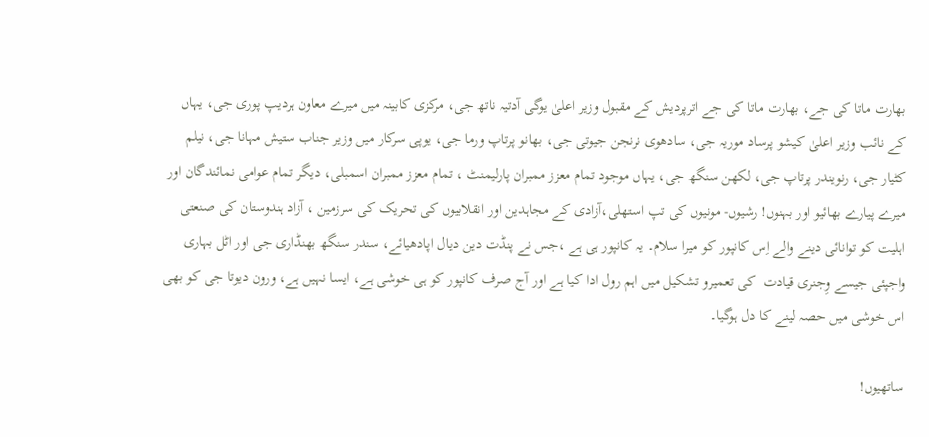بھارت ماتا کی جے، بھارت ماتا کی جے اترپردیش کے مقبول وزیر اعلیٰ یوگی آدتیہ ناتھ جی، مرکزی کابینہ میں میرے معاون ہردیپ پوری جی، یہاں کے نائب وزیر اعلیٰ کیشو پرساد موریہ جی، سادھوی نرنجن جیوتی جی، بھانو پرتاپ ورما جی، یوپی سرکار میں وزیر جناب ستیش مہانا جی، نیلم کٹیار جی، رنویندر پرتاپ جی، لکھن سنگھ جی، یہاں موجود تمام معزز ممبران پارلیمنٹ ، تمام معزز ممبران اسمبلی، دیگر تمام عوامی نمائندگان اور میرے پیارے بھائیو اور بہنوں! رشیوں- مونیوں کی تپ استھلی،آزادی کے مجاہدین اور انقلابیوں کی تحریک کی سرزمین ، آزاد ہندوستان کی صنعتی اہلیت کو توانائی دینے والے اِس کانپور کو میرا سلام۔ یہ کانپور ہی ہے ،جس نے پنڈت دین دیال اپادھیائے، سندر سنگھ بھنڈاری جی اور اٹل بہاری واجپئی جیسے وِجنری قیادت  کی تعمیرو تشکیل میں اہم رول ادا کیا ہے اور آج صرف کانپور کو ہی خوشی ہے، ایسا نہیں ہے، ورون دیوتا جی کو بھی اس خوشی میں حصہ لینے کا دل ہوگیا۔

ساتھیوں!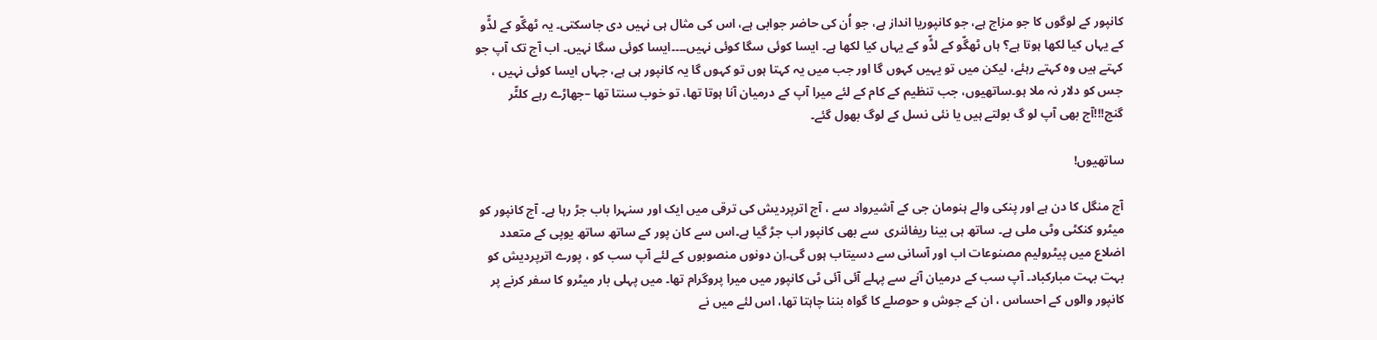کانپور کے لوگوں کا جو مزاج ہے، جو کانپوریا انداز ہے، جو اُن کی حاضر جوابی ہے، اس کی مثال ہی نہیں دی جاسکتی۔ یہ ٹھگّو کے لڈّو کے یہاں کیا لکھا ہوتا ہے؟ ہاں ٹھگّو کے لڈّو کے یہاں کیا لکھا ہے۔ ایسا کوئی سگا کوئی نہیں۔۔۔۔ایسا کوئی سگا نہیں۔ اب آج تک آپ جو کہتے ہیں وہ کہتے رہئے، لیکن میں تو یہیں کہوں گا اور جب میں یہ کہتا ہوں تو کہوں گا یہ کانپور ہی ہے، جہاں ایسا کوئی نہیں ، جس کو دلار نہ ملا ہو۔ساتھیوں، جب تنظیم کے کام کے لئے میرا آپ کے درمیان آنا ہوتا تھا، تو خوب سنتا تھا –جھاڑے رہے کلٹّر گنج!!!آج بھی آپ لو گ بولتے ہیں یا نئی نسل کے لوگ بھول گئے۔

ساتھیوں!

آج منگل کا دن ہے اور پنکی والے ہنومان جی کے آشیرواد سے ، آج اترپردیش کی ترقی میں ایک اور سنہرا باب جڑ رہا ہے۔ آج کانپور کو میٹرو کنکٹی وٹی ملی ہے۔ ساتھ ہی بینا ریفائنری  سے بھی کانپور اب جڑ گیا ہے۔اس سے کان پور کے ساتھ ساتھ یوپی کے متعدد اضلاع میں پیٹرولیم مصنوعات اب اور آسانی سے دسیتاب ہوں گی۔اِن دونوں منصوبوں کے لئے آپ سب کو ، پورے اترپردیش کو بہت بہت مبارکباد۔ آپ سب کے درمیان آنے سے پہلے آئی آئی ٹی کانپور میں میرا پروگرام تھا۔ میں پہلی بار میٹرو کا سفر کرنے پر کانپور والوں کے احساس ، ان کے جوش و حوصلے کا گواہ بننا چاہتا تھا، اس لئے میں نے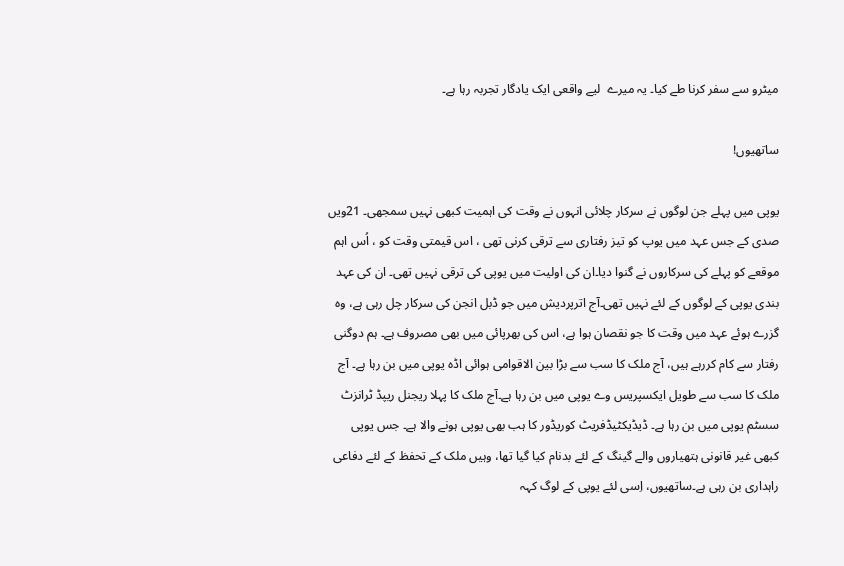میٹرو سے سفر کرنا طے کیا۔ یہ میرے  لیے واقعی ایک یادگار تجربہ رہا ہے۔

ساتھیوں!

یوپی میں پہلے جن لوگوں نے سرکار چلائی انہوں نے وقت کی اہمیت کبھی نہیں سمجھی۔ 21ویں صدی کے جس عہد میں یوپ کو تیز رفتاری سے ترقی کرنی تھی ، اس قیمتی وقت کو ، اُس اہم موقعے کو پہلے کی سرکاروں نے گنوا دیا۔ان کی اولیت میں یوپی کی ترقی نہیں تھی۔ ان کی عہد بندی یوپی کے لوگوں کے لئے نہیں تھی۔آج اترپردیش میں جو ڈبل انجن کی سرکار چل رہی ہے، وہ گزرے ہوئے عہد میں وقت کا جو نقصان ہوا ہے، اس کی بھرپائی میں بھی مصروف ہے۔ ہم دوگنی رفتار سے کام کررہے ہیں، آج ملک کا سب سے بڑا بین الاقوامی ہوائی اڈہ یوپی میں بن رہا ہے۔ آج ملک کا سب سے طویل ایکسپریس وے یوپی میں بن رہا ہے۔آج ملک کا پہلا ریجنل ریپڈ ٹرانزٹ سسٹم یوپی میں بن رہا ہے۔ ڈیڈیکٹیڈفریٹ کوریڈور کا ہب بھی یوپی ہونے والا ہے۔ جس یوپی کبھی غیر قانونی ہتھیاروں والے گینگ کے لئے بدنام کیا گیا تھا، وہیں ملک کے تحفظ کے لئے دفاعی راہداری بن رہی ہے۔ساتھیوں، اِسی لئے یوپی کے لوگ کہہ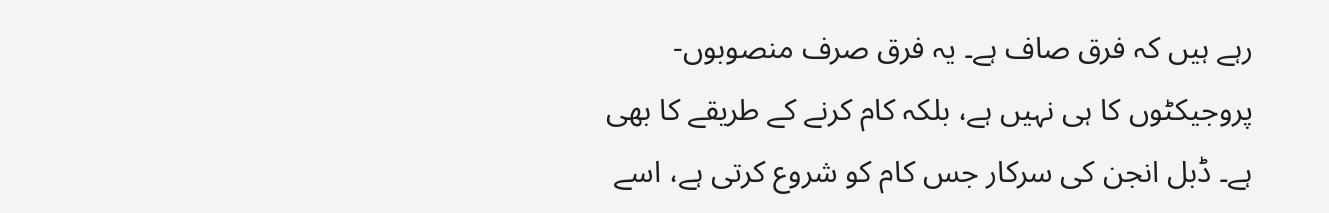رہے ہیں کہ فرق صاف ہے۔ یہ فرق صرف منصوبوں-پروجیکٹوں کا ہی نہیں ہے، بلکہ کام کرنے کے طریقے کا بھی ہے۔ ڈبل انجن کی سرکار جس کام کو شروع کرتی ہے، اسے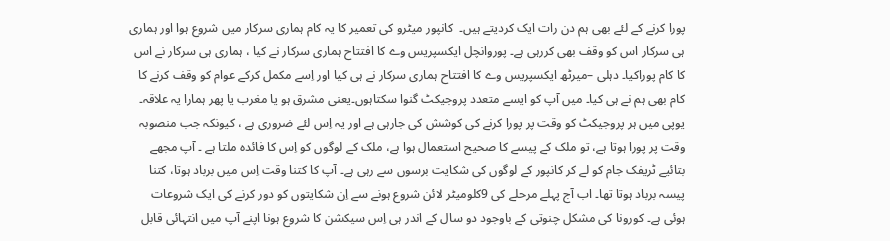پورا کرنے کے لئے بھی ہم دن رات ایک کردیتے ہیں۔  کانپور میٹرو کی تعمیر کا یہ کام ہماری سرکار میں شروع ہوا اور ہماری ہی سرکار اس کو وقف بھی کررہی ہے۔ پوروانچل ایکسپریس وے کا افتتاح ہماری سرکار نے کیا ، ہماری ہی سرکار نے اس کا کام پوراکیا۔ دہلی –میرٹھ ایکسپریس وے کا افتتاح ہماری سرکار نے ہی کیا اور اِسے مکمل کرکے عوام کو وقف کرنے کا کام بھی ہم نے ہی کیا۔ میں آپ کو ایسے متعدد پروجیکٹ گنوا سکتاہوں۔یعنی مشرق ہو یا مغرب یا پھر ہمارا یہ علاقہ۔ یوپی میں ہر پروجیکٹ کو وقت پر پورا کرنے کی کوشش کی جارہی ہے اور یہ اِس لئے ضروری ہے ، کیونکہ جب منصوبہ وقت پر پورا ہوتا ہے، تو ملک کے پیسے کا صحیح استعمال ہوا ہے، ملک کے لوگوں کو اِس کا فائدہ ملتا ہے ۔ آپ مجھے بتائیے ٹریفک جام کو لے کر کانپور کے لوگوں کی شکایت برسوں سے رہی ہے۔ آپ کا کتنا وقت اِس میں برباد ہوتا، کتنا پیسہ برباد ہوتا تھا۔ اب آج پہلے مرحلے کی 9کلومیٹر لائن شروع ہونے سے اِن شکایتوں کو دور کرنے کی ایک شروعات ہوئی ہے۔ کورونا کی مشکل چنوتی کے باوجود دو سال کے اندر ہی اِس سیکشن کا شروع ہونا اپنے آپ میں انتہائی قابل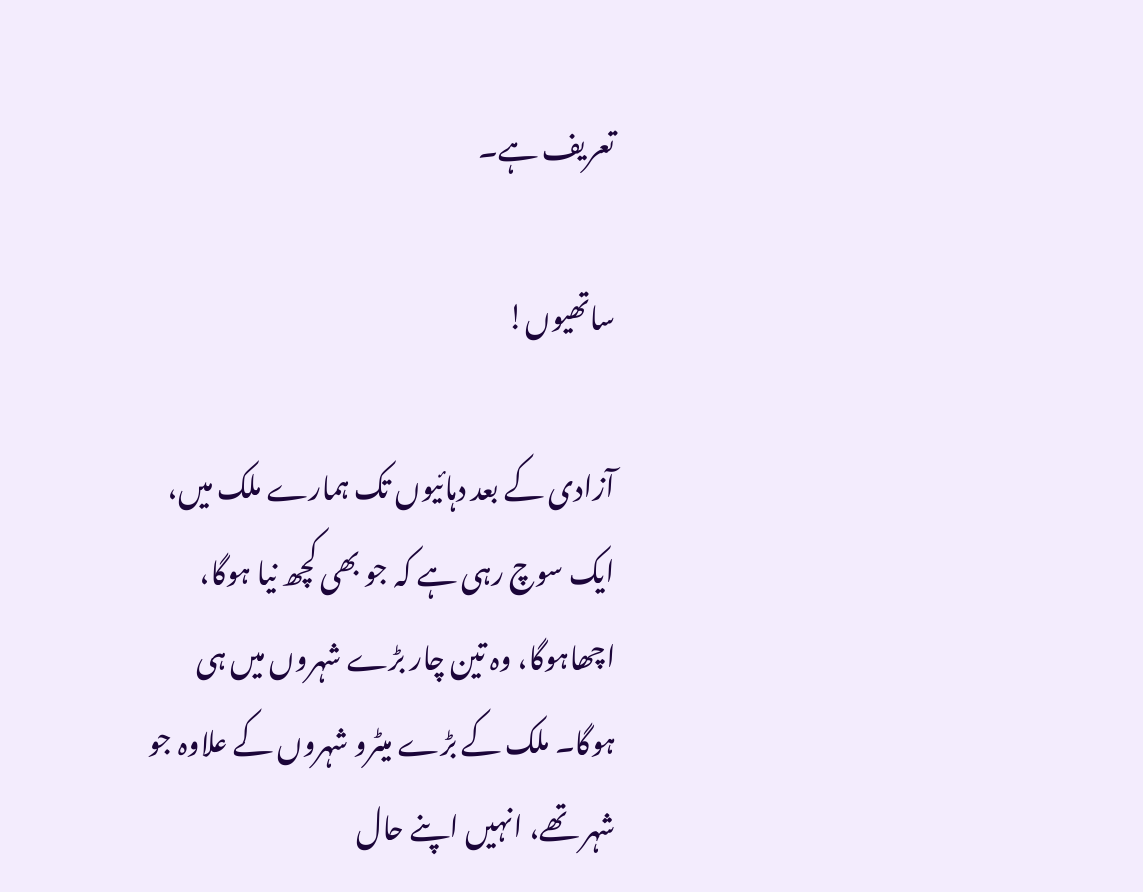تعریف ہے۔

ساتھیوں!

آزادی کے بعد دہائیوں تک ہمارے ملک میں، ایک سوچ رہی ہے کہ جو بھی کچھ نیا ہوگا،  اچھاہوگا، وہ تین چار بڑے شہروں میں ہی ہوگا۔ ملک کے بڑے میٹرو شہروں کے علاوہ جو شہر تھے، انہیں اپنے حال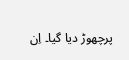پرچھوڑ دیا گیا۔ اِن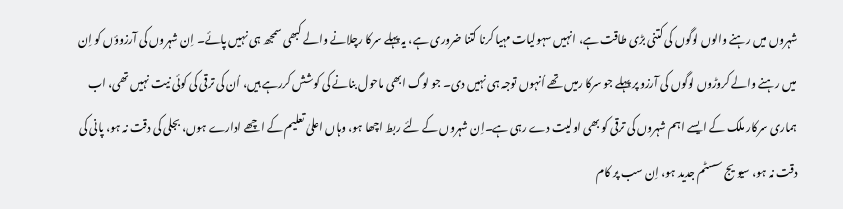شہروں میں رہنے والوں لوگوں کی کتنی بڑی طاقت ہے، انہیں سہولیات مہیا کرنا کتنا ضروری ہے، یہ پہلے سرکا رچلانے والے کبھی سمجھ ہی نہیں پائے۔ اِن شہروں کی آرزوؤں کو اِن میں رہنے والے کروڑوں لوگوں کی آرزو پر پہلے جو سرکا رمیں تھے اُنہوں توجہ ہی نہیں دی۔ جو لوگ ابھی ماحول بنانے کی کوشش کررہے ہیں، اُن کی ترقی کی کوئی نیت نہیں تھی، اب ہماری سرکار ملک کے ایسے اہم شہروں کی ترقی کو بھی اولیت دے رہی ہے۔اِن شہروں کے لئے ربط اچھا ہو، وہاں اعلیٰ تعلیم کے اچھے ادارے ہوں، بجلی کی دقت نہ ہو، پانی کی دقت نہ ہو، سیویج سسٹم جدید ہو، اِن سب پر کام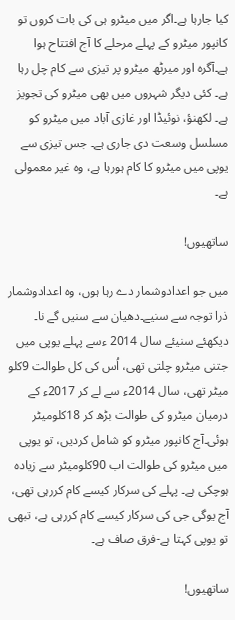کیا جارہا ہے۔اگر میں میٹرو ہی کی بات کروں تو کانپور میٹرو کے پہلے مرحلے کا آج افتتاح ہوا ہے۔آگرہ اور میرٹھ میٹرو پر تیزی سے کام چل رہا ہے۔ کئی دیگر شہروں میں بھی میٹرو کی تجویز ہے۔ لکھنؤ، نوئیڈا اور غازی آباد میں میٹرو کو مسلسل وسعت دی جاری ہے۔ جس تیزی سے یوپی میں میٹرو کا کام ہورہا ہے، وہ غیر معمولی ہے۔

ساتھیوں!

میں جو اعدادوشمار دے رہا ہوں، وہ اعدادوشمار ذرا توجہ سے سنیے۔دھیان سے سنیں گے نا۔ دیکھئے سنیئے سال 2014 ءسے پہلے یوپی میں جتنی میٹرو چلتی تھی، اُس کی کل طوالت 9کلو میٹر تھی، سال 2014ء سے لے کر 2017ء کے درمیان میٹرو کی طوالت بڑھ کر 18کلومیٹر ہوئی۔آج کانپور میٹرو کو شامل کردیں، تو یوپی میں میٹرو کی طوالت اب 90کلومیٹر سے زیادہ ہوچکی ہے۔ پہلے کی سرکار کیسے کام کررہی تھی، آج یوگی جی کی سرکار کیسے کام کررہی ہے، تبھی تو یوپی کہتا ہے-فرق صاف ہے۔

ساتھیوں!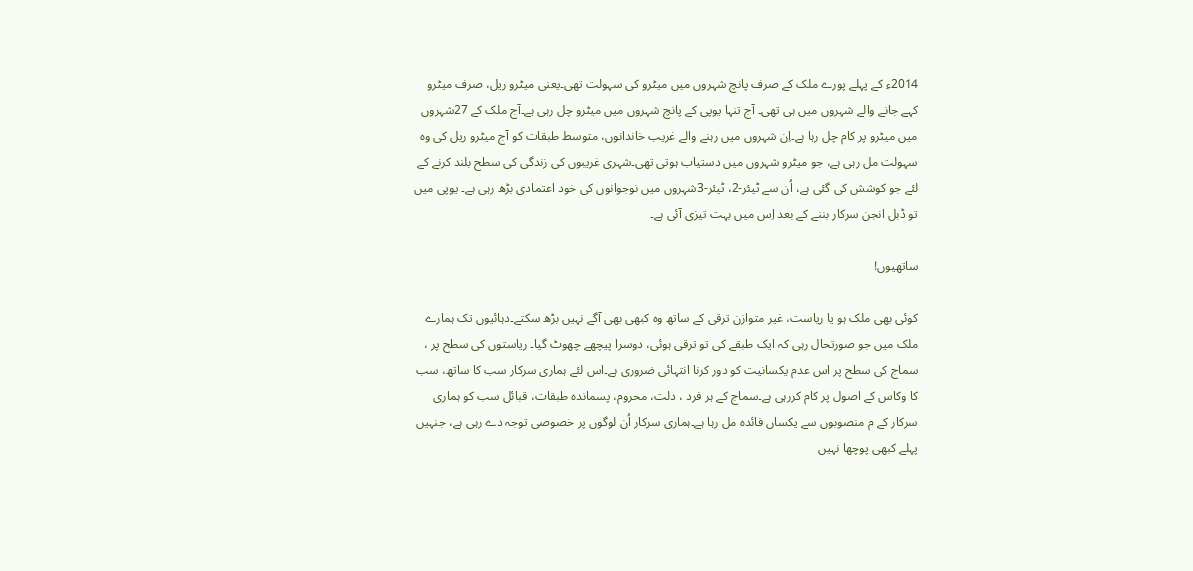2014ء کے پہلے پورے ملک کے صرف پانچ شہروں میں میٹرو کی سہولت تھی۔یعنی میٹرو ریل، صرف میٹرو کہے جانے والے شہروں میں ہی تھی۔ آج تنہا یوپی کے پانچ شہروں میں میٹرو چل رہی ہے۔آج ملک کے 27شہروں میں میٹرو پر کام چل رہا ہے۔اِن شہروں میں رہنے والے غریب خاندانوں، متوسط طبقات کو آج میٹرو ریل کی وہ سہولت مل رہی ہے، جو میٹرو شہروں میں دستیاب ہوتی تھی۔شہری غریبوں کی زندگی کی سطح بلند کرنے کے لئے جو کوشش کی گئی ہے، اُن سے ٹیئر-2، ٹیئر-3شہروں میں نوجوانوں کی خود اعتمادی بڑھ رہی ہے۔ یوپی میں تو ڈبل انجن سرکار بننے کے بعد اِس میں بہت تیزی آئی ہے۔

ساتھیوں!

کوئی بھی ملک ہو یا ریاست، غیر متوازن ترقی کے ساتھ وہ کبھی بھی آگے نہیں بڑھ سکتے۔دہائیوں تک ہمارے ملک میں جو صورتحال رہی کہ ایک طبقے کی تو ترقی ہوئی، دوسرا پیچھے چھوٹ گیا۔ ریاستوں کی سطح پر ، سماج کی سطح پر اس عدم یکسانیت کو دور کرنا انتہائی ضروری ہے۔اس لئے ہماری سرکار سب کا ساتھ، سب کا وکاس کے اصول پر کام کررہی ہے۔سماج کے ہر فرد ، دلت، محروم، پسماندہ طبقات، قبائل سب کو ہماری سرکار کے م منصوبوں سے یکساں فائدہ مل رہا ہے۔ہماری سرکار اُن لوگوں پر خصوصی توجہ دے رہی ہے، جنہیں پہلے کبھی پوچھا نہیں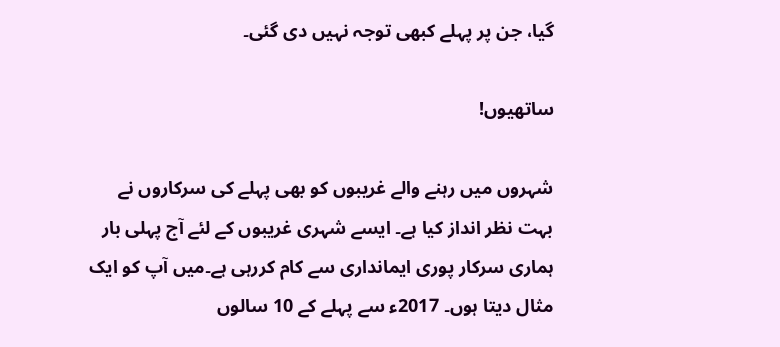گیا، جن پر پہلے کبھی توجہ نہیں دی گئی۔

ساتھیوں!

شہروں میں رہنے والے غریبوں کو بھی پہلے کی سرکاروں نے بہت نظر انداز کیا ہے۔ ایسے شہری غریبوں کے لئے آج پہلی بار ہماری سرکار پوری ایمانداری سے کام کررہی ہے۔میں آپ کو ایک مثال دیتا ہوں۔ 2017ء سے پہلے کے 10 سالوں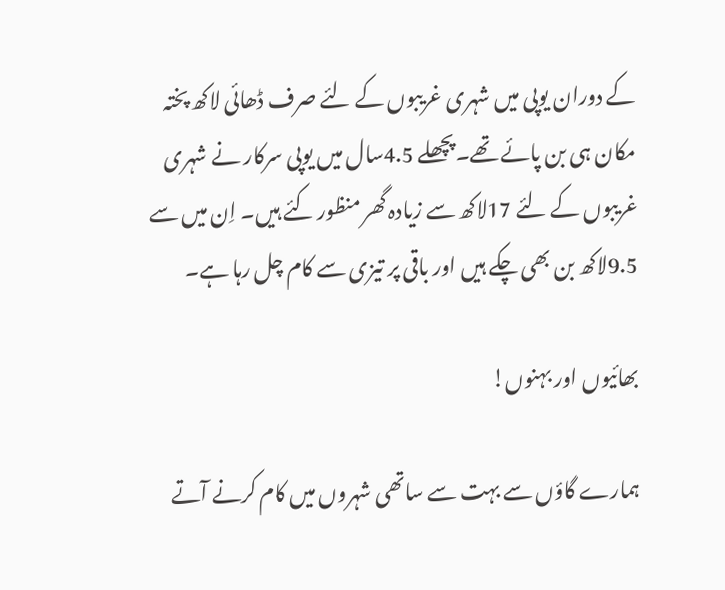کے دوران یوپی میں شہری غریبوں کے لئے صرف ڈھائی لاکھ پختہ مکان ہی بن پائے تھے۔پچھلے 4.5سال میں یوپی سرکار نے شہری غریبوں کے لئے 17لاکھ سے زیادہ گھر منظور کئے ہیں۔ اِن میں سے 9.5لاکھ بن بھی چکے ہیں اور باقی پر تیزی سے کام چل رہا ہے۔

بھائیوں اور بہنوں!

ہمارے گاؤں سے بہت سے ساتھی شہروں میں کام کرنے آتے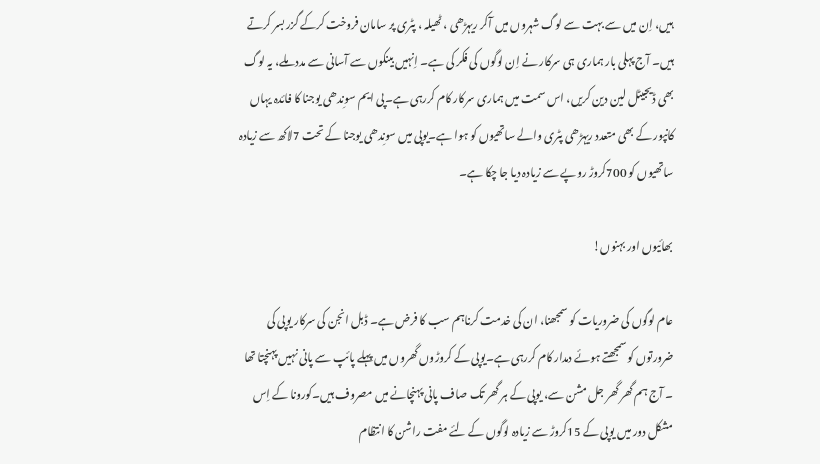ہیں، اِن میں سے بہت سے لوگ شہروں میں آکر ریہڑھی ، ٹھیلہ ، پٹری پر سامان فروخت کرکے گزر بسر کرتے ہیں۔ آج پہلی بار ہماری ہی سرکار نے اِن لوگوں کی فکر کی ہے۔ اِنہیں بینکوں سے آسانی سے مدد ملے، یہ لوگ بھی ڈیجیٹل لین دین کریں، اس سمت میں ہماری سرکار کام کررہی ہے۔پی ایم سونِدھی یوجنا کا فائدہ یہاں کانپور کے بھی متعدد ریہڑھی پٹری والے ساتھیوں کو ہوا ہے۔یوپی میں سونِدھی یوجنا کے تحت 7لاکھ سے زیادہ ساتھیوں کو 700کروڑ روپے سے زیادہ دیا جا چکا ہے۔

بھائیوں اور بہنوں!

عام لوگوں کی ضروریات کو سمجھنا، ان کی خدمت کرناہم سب کا فرض ہے۔ ڈبل انجن کی سرکار یوپی کی ضرورتوں کو سمجھتے ہوئے دمدار کام کررہی ہے۔یوپی کے کروڑوں گھروں میں پہلے پائپ سے پانی نہیں پہنچتا تھا ۔ آج ہم گھر گھر جل مشن سے، یوپی کے ہر گھر تک صاف پانی پہنچانے میں مصروف ہیں۔کورونا کے اِس مشکل دور میں یوپی کے 15کروڑ سے زیادہ لوگوں کے لئے مفت راشن کا انتظام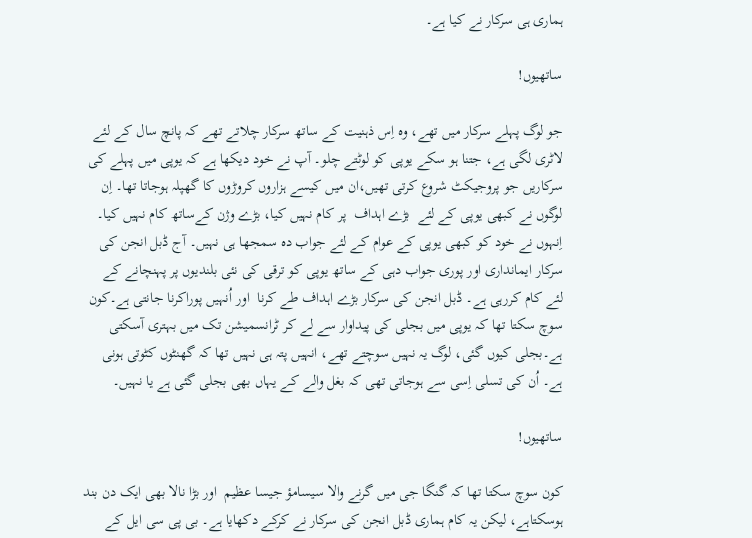ہماری ہی سرکار نے کیا ہے۔

ساتھیوں!

جو لوگ پہلے سرکار میں تھے، وہ اِس ذہنیت کے ساتھ سرکار چلاتے تھے کہ پانچ سال کے لئے لاٹری لگی ہے، جتنا ہو سکے یوپی کو لوٹتے چلو۔ آپ نے خود دیکھا ہے کہ یوپی میں پہلے کی سرکاریں جو پروجیکٹ شروع کرتی تھیں،ان میں کیسے ہزاروں کروڑوں کا گھپلہ ہوجاتا تھا۔ اِن لوگوں نے کبھی یوپی کے لئے  بڑے اہداف  پر کام نہیں کیا، بڑے وژن کےساتھ کام نہیں کیا۔ اِنہوں نے خود کو کبھی یوپی کے عوام کے لئے جواب دہ سمجھا ہی نہیں۔ آج ڈبل انجن کی سرکار ایمانداری اور پوری جواب دہی کے ساتھ یوپی کو ترقی کی نئی بلندیوں پر پہنچانے کے لئے کام کررہی ہے۔ ڈبل انجن کی سرکار بڑے اہداف طے کرنا  اور اُنہیں پوراکرنا جانتی ہے۔کون سوچ سکتا تھا کہ یوپی میں بجلی کی پیداوار سے لے کر ٹرانسمیشن تک میں بہتری آسکتی ہے۔بجلی کیوں گئی، لوگ یہ نہیں سوچتے تھے، انہیں پتہ ہی نہیں تھا کہ گھنٹوں کٹوتی ہونی ہے۔ اُن کی تسلی اِسی سے ہوجاتی تھی کہ بغل والے کے یہاں بھی بجلی گئی ہے یا نہیں۔

ساتھیوں!

کون سوچ سکتا تھا کہ گنگا جی میں گرنے والا سیسامؤ جیسا عظیم  اور بڑا نالا بھی ایک دن بند ہوسکتاہے، لیکن یہ کام ہماری ڈبل انجن کی سرکار نے کرکے دکھایا ہے۔ بی پی سی ایل کے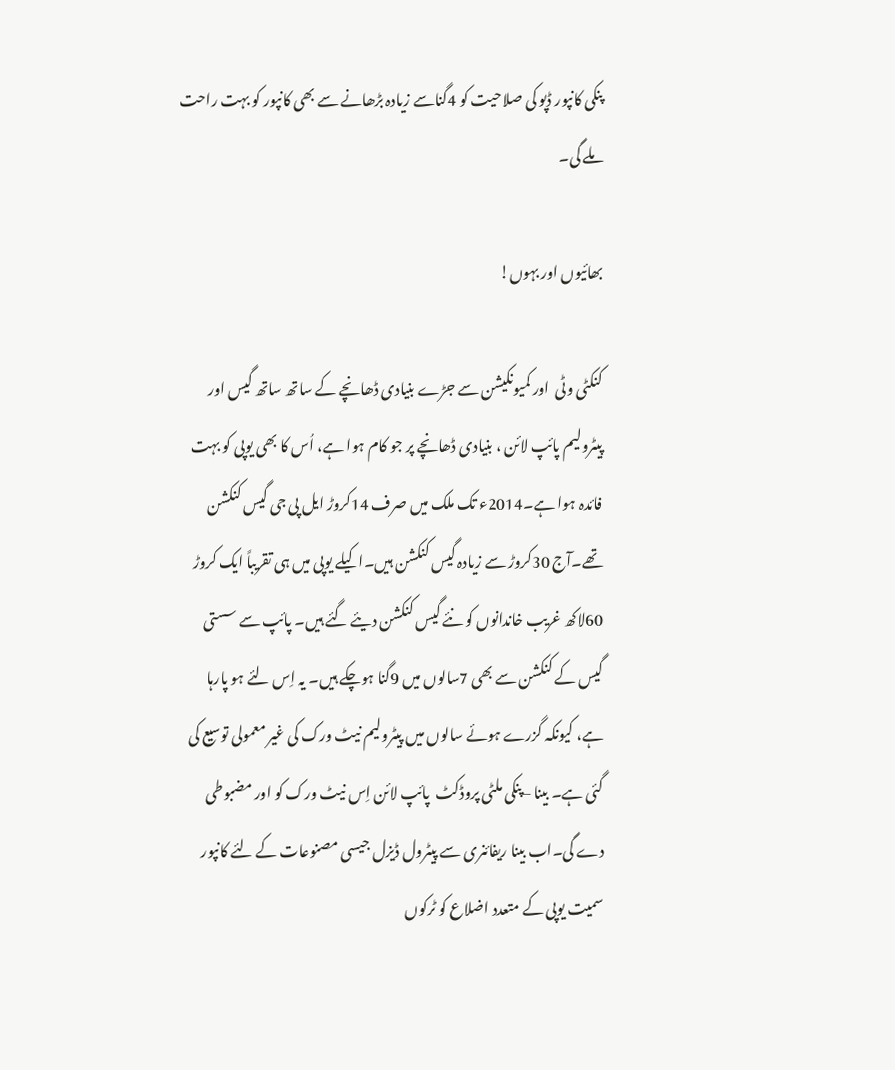پنکی کانپور ڈپو کی صلاحیت کو 4گناسے زیادہ بڑھانے سے بھی کانپور کو بہت راحت ملے گی۔

بھائیوں اور بہوں!

کنکٹی وٹی  اور کمیونکیشن سے جڑے بنیادی ڈھانچے کے ساتھ ساتھ گیس اور پیٹرولیم پائپ لائن ، بنیادی ڈھانچے پر جو کام ہوا ہے، اُس کا بھی یوپی کو بہت فائدہ ہوا ہے۔2014ء تک ملک میں صرف 14کروڑ ایل پی جی گیس کنکشن تھے۔آج 30کروڑ سے زیادہ گیس کنکشن ہیں۔ا کیلے یوپی میں ہی تقریباً ایک کروڑ 60لاکھ غریب خاندانوں کو نئے گیس کنکشن دیئے گئے ہیں۔ پائپ سے سستی گیس کے کنکشن سے بھی 7سالوں میں 9گنا ہوچکے ہیں۔ یہ اِس لئے ہو پارہا ہے، کیونکہ گزرے ہوئے سالوں میں پیٹرولیم نیٹ ورک کی غیر معمولی توسیع کی گئی ہے۔ بینا –پنکی ملٹی پروڈکٹ  پائپ لائن اِس نیٹ ورک کو اور مضبوطی دے گی۔اب بینا ریفائنری سے پیٹرول ڈیزل جیسی مصنوعات کے لئے کانپور سمیت یوپی کے متعدد اضلاع کو ٹرکوں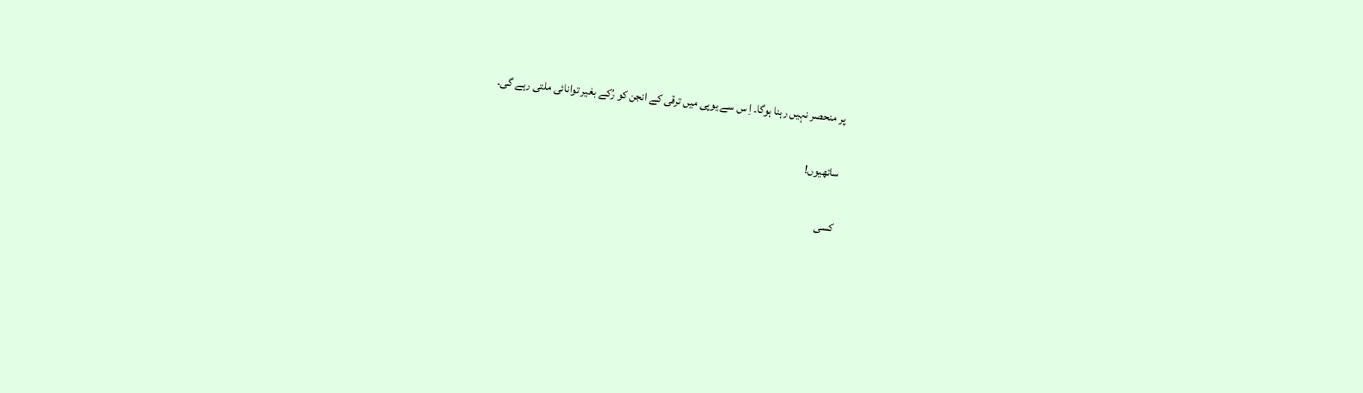پر منحصر نہیں رہنا ہوگا۔ اِ س سے یوپی میں ترقی کے انجن کو رُکے بغیر توانائی ملتی رہے گی۔

ساتھیوں!

کسی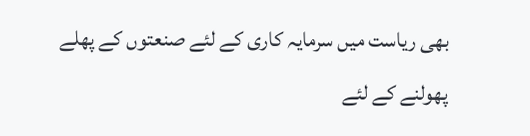بھی ریاست میں سرمایہ کاری کے لئے صنعتوں کے پھلے پھولنے کے لئے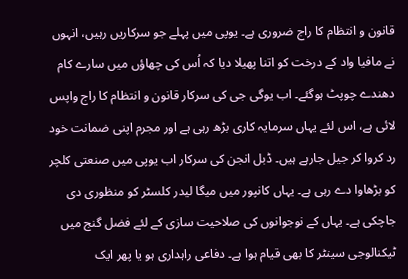قانون و انتظام کا راج ضروری ہے۔ یوپی میں پہلے جو سرکاریں رہیں، انہوں نے مافیا واد کے درخت کو اتنا پھیلا دیا کہ اُس کی چھاؤں میں سارے کام دھندے چوپٹ ہوگئے۔ اب یوگی جی کی سرکار قانون و انتظام کا راج واپس لائی ہے، اس لئے یہاں سرمایہ کاری بڑھ رہی ہے اور مجرم اپنی ضمانت خود رد کروا کر جیل جارہے ہیں۔ ڈبل انجن کی سرکار اب یوپی میں صنعتی کلچر کو بڑھاوا دے رہی ہے۔ یہاں کانپور میں میگا لیدر کلسٹر کو منظوری دی جاچکی ہے۔ یہاں کے نوجوانوں کی صلاحیت سازی کے لئے فضل گنج میں ٹیکنالوجی سینٹر کا بھی قیام ہوا ہے۔ دفاعی راہداری ہو یا پھر ایک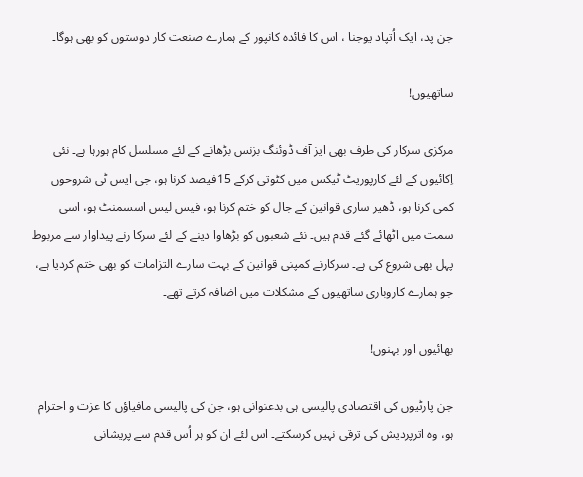جن پد، ایک اُتپاد یوجنا ، اس کا فائدہ کانپور کے ہمارے صنعت کار دوستوں کو بھی ہوگا۔

ساتھیوں!

مرکزی سرکار کی طرف بھی ایز آف ڈوئنگ بزنس بڑھانے کے لئے مسلسل کام ہورہا ہے۔ نئی اِکائیوں کے لئے کارپوریٹ ٹیکس میں کٹوتی کرکے 15فیصد کرنا ہو، جی ایس ٹی شروحوں کمی کرنا ہو، ڈھیر ساری قوانین کے جال کو ختم کرنا ہو، فیس لیس اسسمنٹ ہو، اسی سمت میں اٹھائے گئے قدم ہیں۔ نئے شعبوں کو بڑھاوا دینے کے لئے سرکا رنے پیداوار سے مربوط پہل بھی شروع کی ہے۔ سرکارنے کمپنی قوانین کے بہت سارے التزامات کو بھی ختم کردیا ہے، جو ہمارے کاروباری ساتھیوں کے مشکلات میں اضافہ کرتے تھے۔

بھائیوں اور بہنوں!

جن پارٹیوں کی اقتصادی پالیسی ہی بدعنوانی ہو، جن کی پالیسی مافیاؤں کا عزت و احترام ہو، وہ اترپردیش کی ترقی نہیں کرسکتے۔ اس لئے ان کو ہر اُس قدم سے پریشانی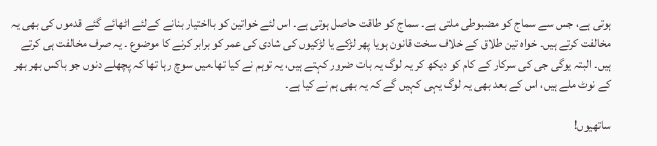ہوتی ہے، جس سے سماج کو مضبوطی ملتی ہے۔ سماج کو طاقت حاصل ہوتی ہے۔ اس لئے خواتین کو بااختیار بنانے کےلئے اٹھائے گئے قدموں کی بھی یہ مخالفت کرتے ہیں۔ خواہ تین طلاق کے خلاف سخت قانون ہویا پھر لڑکے یا لڑکیوں کی شادی کی عمر کو برابر کرنے کا موضوع ۔ یہ صرف مخالفت ہی کرتے ہیں۔ البتہ یوگی جی کی سرکار کے کام کو دیکھ کر یہ لوگ یہ بات ضرور کہتے ہیں، یہ توہم نے کیا تھا۔میں سوچ رہا تھا کہ پچھلے دنوں جو باکس بھر بھر کے نوٹ ملے ہیں، اس کے بعد بھی یہ لوگ یہی کہیں گے کہ یہ بھی ہم نے کیا ہے۔

ساتھیوں!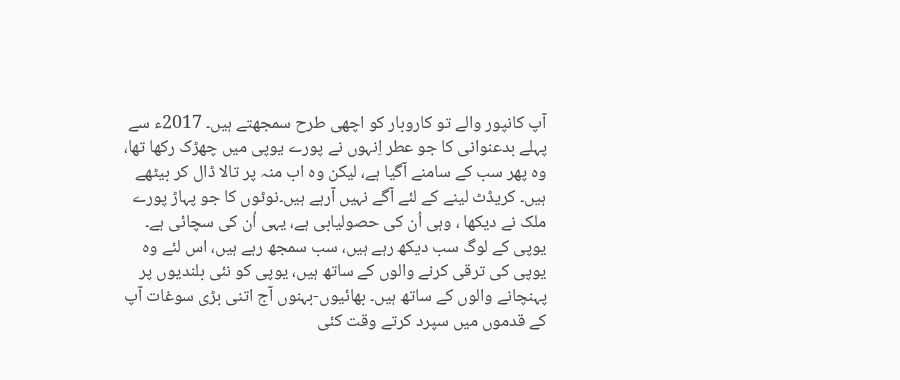آپ کانپور والے تو کاروبار کو اچھی طرح سمجھتے ہیں۔ 2017ء سے پہلے بدعنوانی کا جو عطر اِنہوں نے پورے یوپی میں چھڑک رکھا تھا، وہ پھر سب کے سامنے آگیا ہے، لیکن وہ اب منہ پر تالا ڈال کر بیٹھے ہیں۔ کریڈٹ لینے کے لئے آگے نہیں آرہے ہیں۔نوٹوں کا جو پہاڑ پورے ملک نے دیکھا ، وہی اُن کی حصولیابی ہے، یہی اُن کی سچائی ہے۔ یوپی کے لوگ سب دیکھ رہے ہیں، سب سمجھ رہے ہیں، اس لئے وہ یوپی کی ترقی کرنے والوں کے ساتھ ہیں، یوپی کو نئی بلندیوں پر پہنچانے والوں کے ساتھ ہیں۔ بھائیوں-بہنوں آج اتنی بڑی سوغات آپ کے قدموں میں سپرد کرتے وقت کئی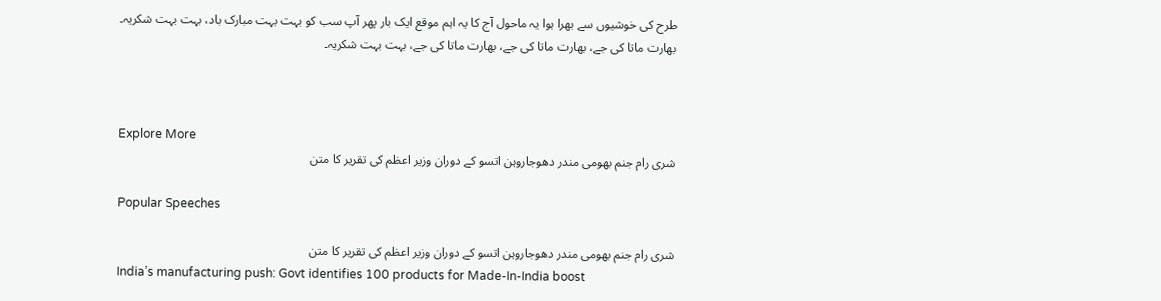طرح کی خوشیوں سے بھرا ہوا یہ ماحول آج کا یہ اہم موقع ایک بار پھر آپ سب کو بہت بہت مبارک باد، بہت بہت شکریہ۔ بھارت ماتا کی جے، بھارت ماتا کی جے، بھارت ماتا کی جے، بہت بہت شکریہ۔



Explore More
شری رام جنم بھومی مندر دھوجاروہن اتسو کے دوران وزیر اعظم کی تقریر کا متن

Popular Speeches

شری رام جنم بھومی مندر دھوجاروہن اتسو کے دوران وزیر اعظم کی تقریر کا متن
India’s manufacturing push: Govt identifies 100 products for Made-In-India boost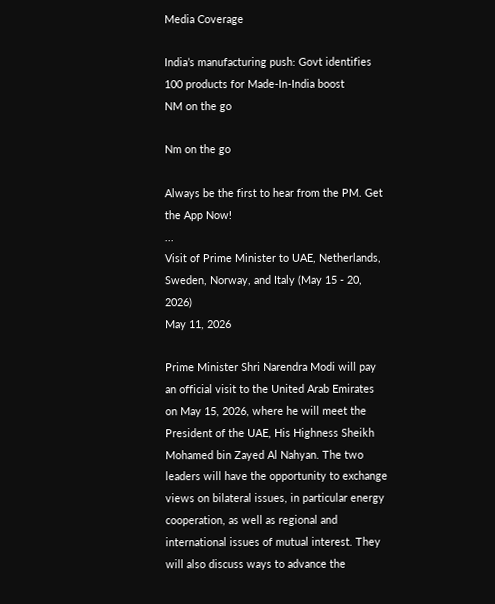Media Coverage

India’s manufacturing push: Govt identifies 100 products for Made-In-India boost
NM on the go

Nm on the go

Always be the first to hear from the PM. Get the App Now!
...
Visit of Prime Minister to UAE, Netherlands, Sweden, Norway, and Italy (May 15 - 20, 2026)
May 11, 2026

Prime Minister Shri Narendra Modi will pay an official visit to the United Arab Emirates on May 15, 2026, where he will meet the President of the UAE, His Highness Sheikh Mohamed bin Zayed Al Nahyan. The two leaders will have the opportunity to exchange views on bilateral issues, in particular energy cooperation, as well as regional and international issues of mutual interest. They will also discuss ways to advance the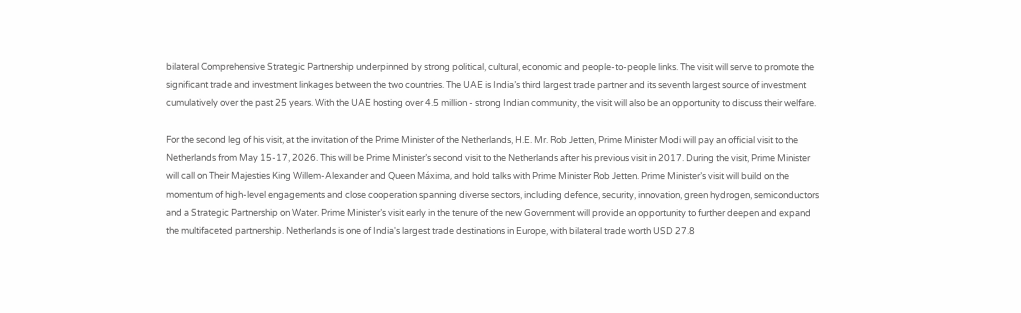bilateral Comprehensive Strategic Partnership underpinned by strong political, cultural, economic and people-to-people links. The visit will serve to promote the significant trade and investment linkages between the two countries. The UAE is India’s third largest trade partner and its seventh largest source of investment cumulatively over the past 25 years. With the UAE hosting over 4.5 million - strong Indian community, the visit will also be an opportunity to discuss their welfare.

For the second leg of his visit, at the invitation of the Prime Minister of the Netherlands, H.E. Mr. Rob Jetten, Prime Minister Modi will pay an official visit to the Netherlands from May 15-17, 2026. This will be Prime Minister’s second visit to the Netherlands after his previous visit in 2017. During the visit, Prime Minister will call on Their Majesties King Willem-Alexander and Queen Máxima, and hold talks with Prime Minister Rob Jetten. Prime Minister’s visit will build on the momentum of high-level engagements and close cooperation spanning diverse sectors, including defence, security, innovation, green hydrogen, semiconductors and a Strategic Partnership on Water. Prime Minister’s visit early in the tenure of the new Government will provide an opportunity to further deepen and expand the multifaceted partnership. Netherlands is one of India's largest trade destinations in Europe, with bilateral trade worth USD 27.8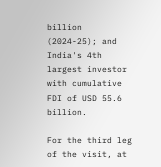billion (2024-25); and India's 4th largest investor with cumulative FDI of USD 55.6 billion.

For the third leg of the visit, at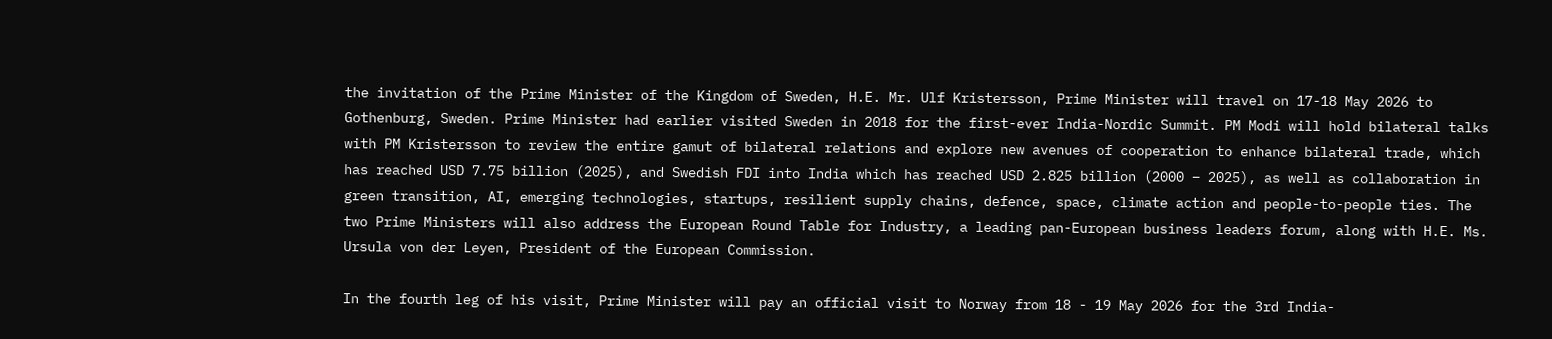the invitation of the Prime Minister of the Kingdom of Sweden, H.E. Mr. Ulf Kristersson, Prime Minister will travel on 17-18 May 2026 to Gothenburg, Sweden. Prime Minister had earlier visited Sweden in 2018 for the first-ever India-Nordic Summit. PM Modi will hold bilateral talks with PM Kristersson to review the entire gamut of bilateral relations and explore new avenues of cooperation to enhance bilateral trade, which has reached USD 7.75 billion (2025), and Swedish FDI into India which has reached USD 2.825 billion (2000 – 2025), as well as collaboration in green transition, AI, emerging technologies, startups, resilient supply chains, defence, space, climate action and people-to-people ties. The two Prime Ministers will also address the European Round Table for Industry, a leading pan-European business leaders forum, along with H.E. Ms. Ursula von der Leyen, President of the European Commission.

In the fourth leg of his visit, Prime Minister will pay an official visit to Norway from 18 - 19 May 2026 for the 3rd India-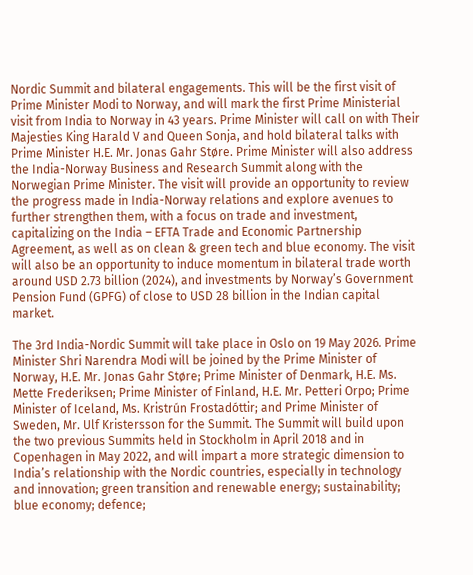Nordic Summit and bilateral engagements. This will be the first visit of Prime Minister Modi to Norway, and will mark the first Prime Ministerial visit from India to Norway in 43 years. Prime Minister will call on with Their Majesties King Harald V and Queen Sonja, and hold bilateral talks with Prime Minister H.E. Mr. Jonas Gahr Støre. Prime Minister will also address the India-Norway Business and Research Summit along with the Norwegian Prime Minister. The visit will provide an opportunity to review the progress made in India-Norway relations and explore avenues to further strengthen them, with a focus on trade and investment, capitalizing on the India – EFTA Trade and Economic Partnership Agreement, as well as on clean & green tech and blue economy. The visit will also be an opportunity to induce momentum in bilateral trade worth around USD 2.73 billion (2024), and investments by Norway’s Government Pension Fund (GPFG) of close to USD 28 billion in the Indian capital market.

The 3rd India-Nordic Summit will take place in Oslo on 19 May 2026. Prime Minister Shri Narendra Modi will be joined by the Prime Minister of Norway, H.E. Mr. Jonas Gahr Støre; Prime Minister of Denmark, H.E. Ms. Mette Frederiksen; Prime Minister of Finland, H.E. Mr. Petteri Orpo; Prime Minister of Iceland, Ms. Kristrún Frostadóttir; and Prime Minister of Sweden, Mr. Ulf Kristersson for the Summit. The Summit will build upon the two previous Summits held in Stockholm in April 2018 and in Copenhagen in May 2022, and will impart a more strategic dimension to India’s relationship with the Nordic countries, especially in technology and innovation; green transition and renewable energy; sustainability; blue economy; defence;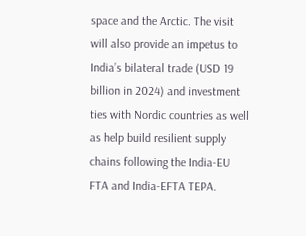space and the Arctic. The visit will also provide an impetus to India’s bilateral trade (USD 19 billion in 2024) and investment ties with Nordic countries as well as help build resilient supply chains following the India-EU FTA and India-EFTA TEPA.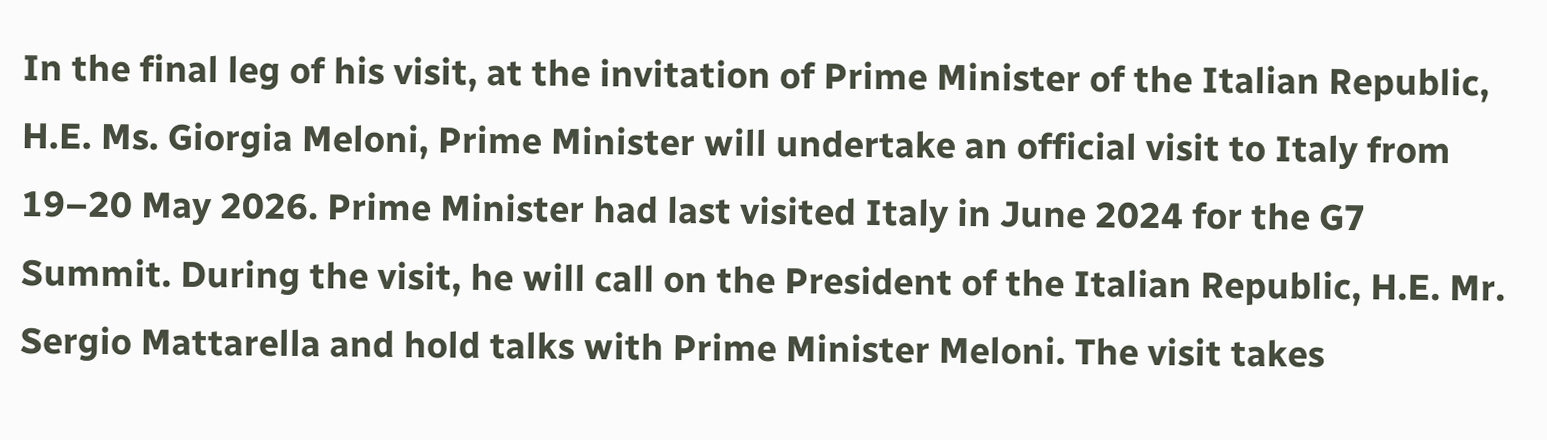In the final leg of his visit, at the invitation of Prime Minister of the Italian Republic, H.E. Ms. Giorgia Meloni, Prime Minister will undertake an official visit to Italy from 19–20 May 2026. Prime Minister had last visited Italy in June 2024 for the G7 Summit. During the visit, he will call on the President of the Italian Republic, H.E. Mr. Sergio Mattarella and hold talks with Prime Minister Meloni. The visit takes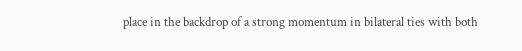place in the backdrop of a strong momentum in bilateral ties with both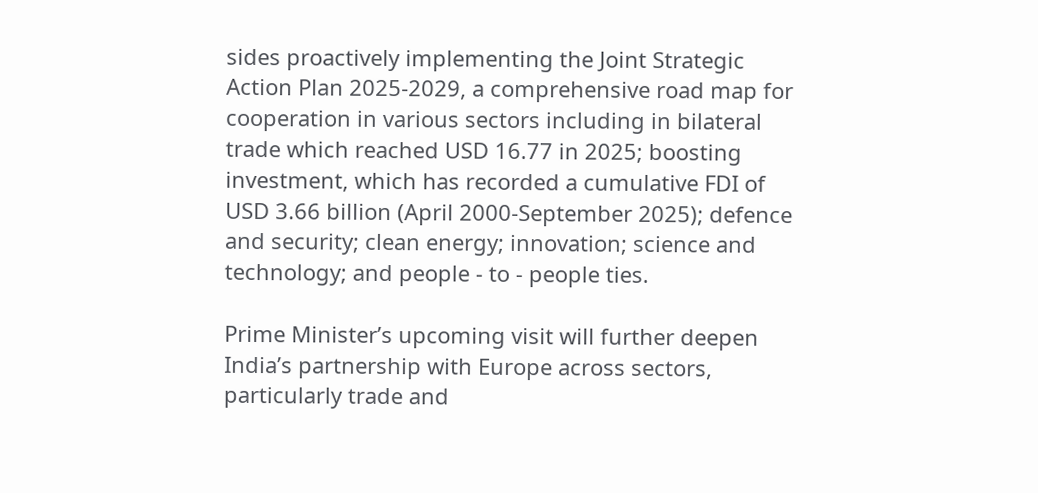sides proactively implementing the Joint Strategic Action Plan 2025-2029, a comprehensive road map for cooperation in various sectors including in bilateral trade which reached USD 16.77 in 2025; boosting investment, which has recorded a cumulative FDI of USD 3.66 billion (April 2000-September 2025); defence and security; clean energy; innovation; science and technology; and people - to - people ties.

Prime Minister’s upcoming visit will further deepen India’s partnership with Europe across sectors, particularly trade and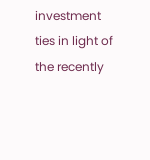investment ties in light of the recently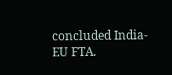concluded India-EU FTA.